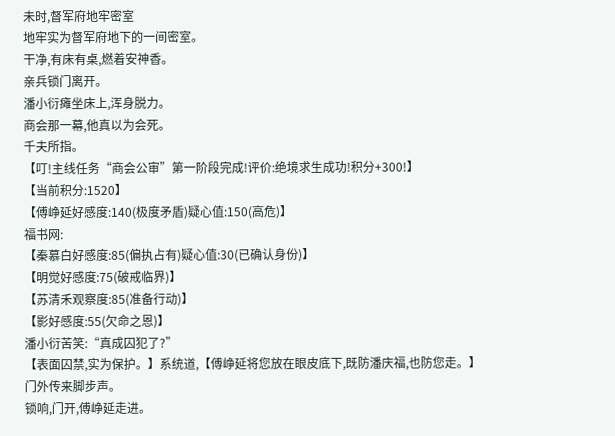未时,督军府地牢密室
地牢实为督军府地下的一间密室。
干净,有床有桌,燃着安神香。
亲兵锁门离开。
潘小衍瘫坐床上,浑身脱力。
商会那一幕,他真以为会死。
千夫所指。
【叮!主线任务“商会公审”第一阶段完成!评价:绝境求生成功!积分+300!】
【当前积分:1520】
【傅峥延好感度:140(极度矛盾)疑心值:150(高危)】
福书网:
【秦慕白好感度:85(偏执占有)疑心值:30(已确认身份)】
【明觉好感度:75(破戒临界)】
【苏清禾观察度:85(准备行动)】
【影好感度:55(欠命之恩)】
潘小衍苦笑:“真成囚犯了?”
【表面囚禁,实为保护。】系统道,【傅峥延将您放在眼皮底下,既防潘庆福,也防您走。】
门外传来脚步声。
锁响,门开,傅峥延走进。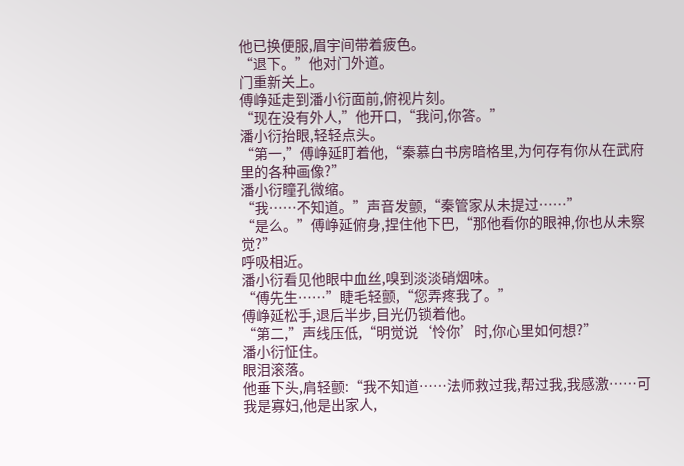他已换便服,眉宇间带着疲色。
“退下。”他对门外道。
门重新关上。
傅峥延走到潘小衍面前,俯视片刻。
“现在没有外人,”他开口,“我问,你答。”
潘小衍抬眼,轻轻点头。
“第一,”傅峥延盯着他,“秦慕白书房暗格里,为何存有你从在武府里的各种画像?”
潘小衍瞳孔微缩。
“我……不知道。”声音发颤,“秦管家从未提过……”
“是么。”傅峥延俯身,捏住他下巴,“那他看你的眼神,你也从未察觉?”
呼吸相近。
潘小衍看见他眼中血丝,嗅到淡淡硝烟味。
“傅先生……”睫毛轻颤,“您弄疼我了。”
傅峥延松手,退后半步,目光仍锁着他。
“第二,”声线压低,“明觉说‘怜你’时,你心里如何想?”
潘小衍怔住。
眼泪滚落。
他垂下头,肩轻颤:“我不知道……法师救过我,帮过我,我感激……可我是寡妇,他是出家人,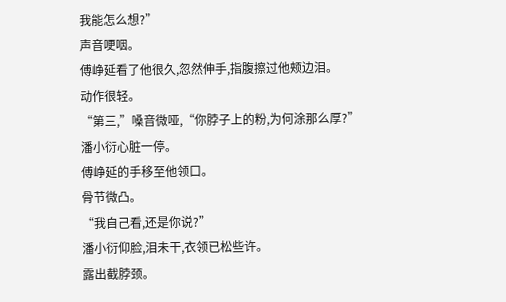我能怎么想?”
声音哽咽。
傅峥延看了他很久,忽然伸手,指腹擦过他颊边泪。
动作很轻。
“第三,”嗓音微哑,“你脖子上的粉,为何涂那么厚?”
潘小衍心脏一停。
傅峥延的手移至他领口。
骨节微凸。
“我自己看,还是你说?”
潘小衍仰脸,泪未干,衣领已松些许。
露出截脖颈。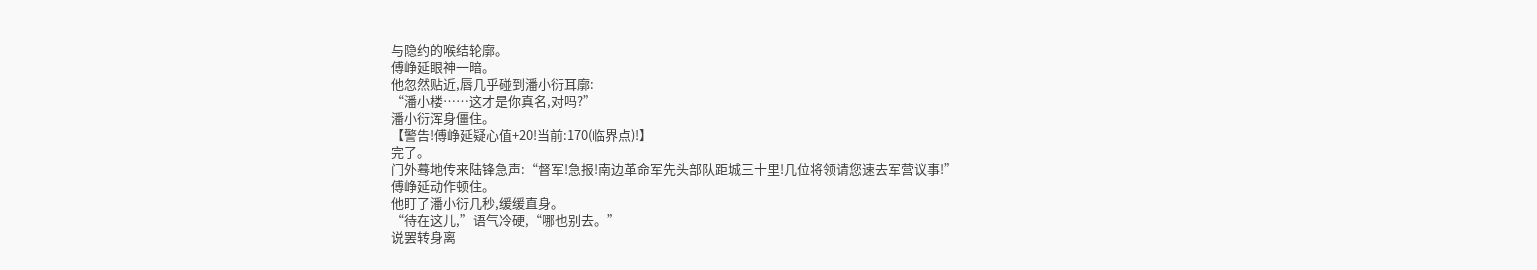与隐约的喉结轮廓。
傅峥延眼神一暗。
他忽然贴近,唇几乎碰到潘小衍耳廓:
“潘小楼……这才是你真名,对吗?”
潘小衍浑身僵住。
【警告!傅峥延疑心值+20!当前:170(临界点)!】
完了。
门外蓦地传来陆锋急声:“督军!急报!南边革命军先头部队距城三十里!几位将领请您速去军营议事!”
傅峥延动作顿住。
他盯了潘小衍几秒,缓缓直身。
“待在这儿,”语气冷硬,“哪也别去。”
说罢转身离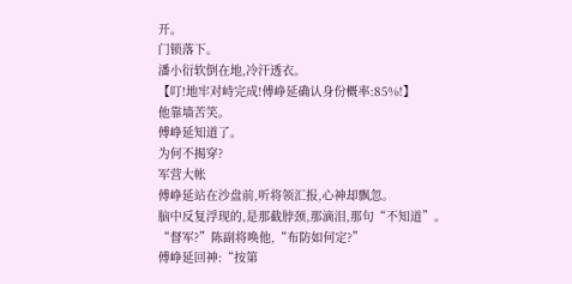开。
门锁落下。
潘小衍软倒在地,冷汗透衣。
【叮!地牢对峙完成!傅峥延确认身份概率:85%!】
他靠墙苦笑。
傅峥延知道了。
为何不揭穿?
军营大帐
傅峥延站在沙盘前,听将领汇报,心神却飘忽。
脑中反复浮现的,是那截脖颈,那滴泪,那句“不知道”。
“督军?”陈副将唤他,“布防如何定?”
傅峥延回神:“按第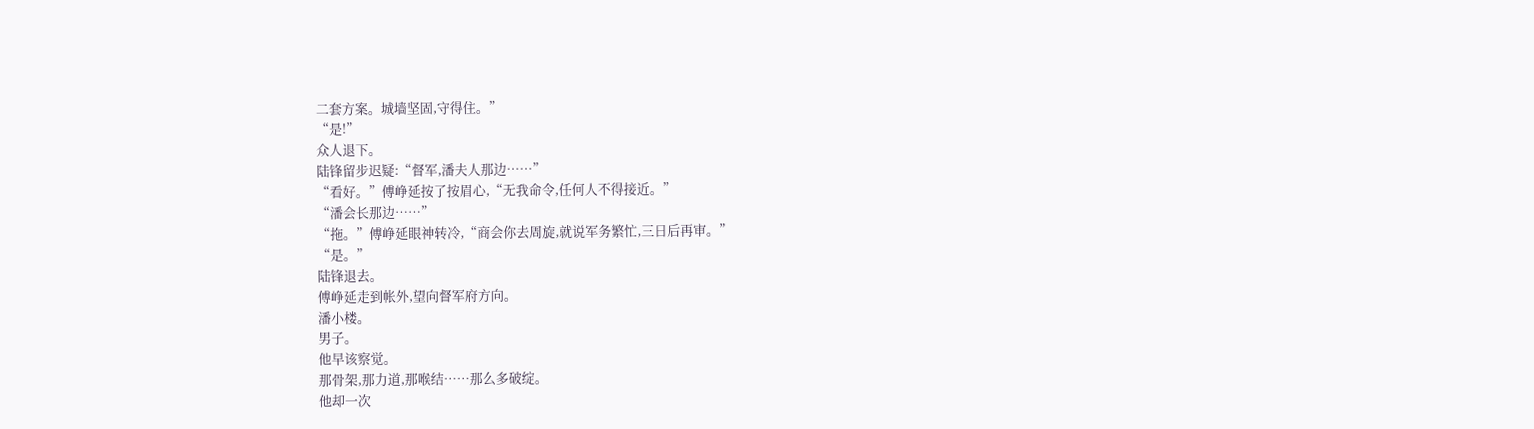二套方案。城墙坚固,守得住。”
“是!”
众人退下。
陆锋留步迟疑:“督军,潘夫人那边……”
“看好。”傅峥延按了按眉心,“无我命令,任何人不得接近。”
“潘会长那边……”
“拖。”傅峥延眼神转冷,“商会你去周旋,就说军务繁忙,三日后再审。”
“是。”
陆锋退去。
傅峥延走到帐外,望向督军府方向。
潘小楼。
男子。
他早该察觉。
那骨架,那力道,那喉结……那么多破绽。
他却一次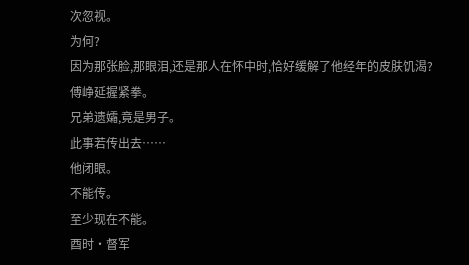次忽视。
为何?
因为那张脸,那眼泪,还是那人在怀中时,恰好缓解了他经年的皮肤饥渴?
傅峥延握紧拳。
兄弟遗孀,竟是男子。
此事若传出去……
他闭眼。
不能传。
至少现在不能。
酉时·督军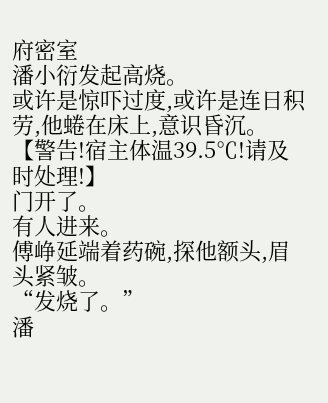府密室
潘小衍发起高烧。
或许是惊吓过度,或许是连日积劳,他蜷在床上,意识昏沉。
【警告!宿主体温39.5℃!请及时处理!】
门开了。
有人进来。
傅峥延端着药碗,探他额头,眉头紧皱。
“发烧了。”
潘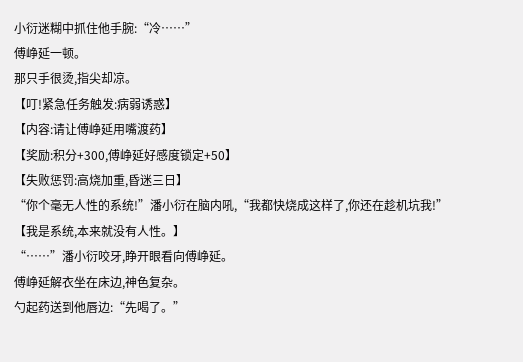小衍迷糊中抓住他手腕:“冷……”
傅峥延一顿。
那只手很烫,指尖却凉。
【叮!紧急任务触发:病弱诱惑】
【内容:请让傅峥延用嘴渡药】
【奖励:积分+300,傅峥延好感度锁定+50】
【失败惩罚:高烧加重,昏迷三日】
“你个毫无人性的系统!”潘小衍在脑内吼,“我都快烧成这样了,你还在趁机坑我!”
【我是系统,本来就没有人性。】
“……”潘小衍咬牙,睁开眼看向傅峥延。
傅峥延解衣坐在床边,神色复杂。
勺起药送到他唇边:“先喝了。”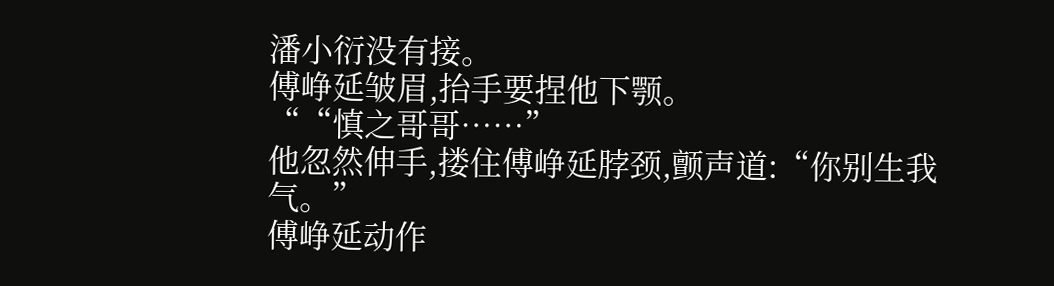潘小衍没有接。
傅峥延皱眉,抬手要捏他下颚。
““慎之哥哥……”
他忽然伸手,搂住傅峥延脖颈,颤声道:“你别生我气。”
傅峥延动作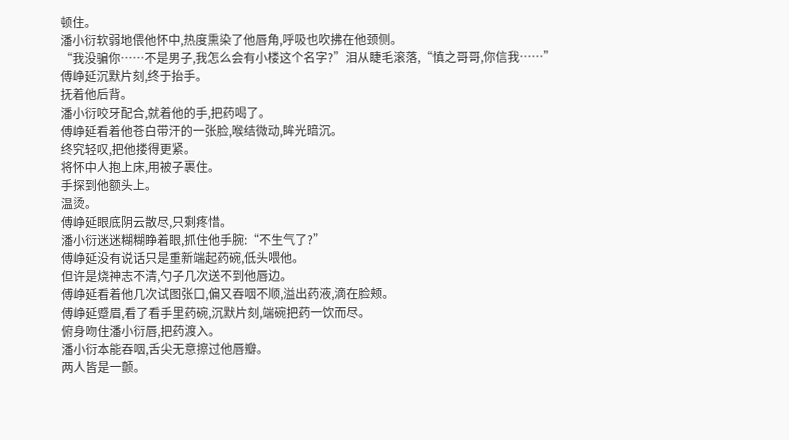顿住。
潘小衍软弱地偎他怀中,热度熏染了他唇角,呼吸也吹拂在他颈侧。
“我没骗你……不是男子,我怎么会有小楼这个名字?”泪从睫毛滚落,“慎之哥哥,你信我……”
傅峥延沉默片刻,终于抬手。
抚着他后背。
潘小衍咬牙配合,就着他的手,把药喝了。
傅峥延看着他苍白带汗的一张脸,喉结微动,眸光暗沉。
终究轻叹,把他搂得更紧。
将怀中人抱上床,用被子裹住。
手探到他额头上。
温烫。
傅峥延眼底阴云散尽,只剩疼惜。
潘小衍迷迷糊糊睁着眼,抓住他手腕:“不生气了?”
傅峥延没有说话只是重新端起药碗,低头喂他。
但许是烧神志不清,勺子几次送不到他唇边。
傅峥延看着他几次试图张口,偏又吞咽不顺,溢出药液,滴在脸颊。
傅峥延蹙眉,看了看手里药碗,沉默片刻,端碗把药一饮而尽。
俯身吻住潘小衍唇,把药渡入。
潘小衍本能吞咽,舌尖无意擦过他唇瓣。
两人皆是一颤。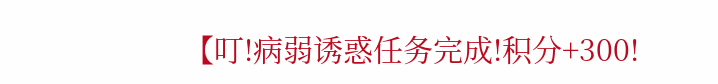【叮!病弱诱惑任务完成!积分+300!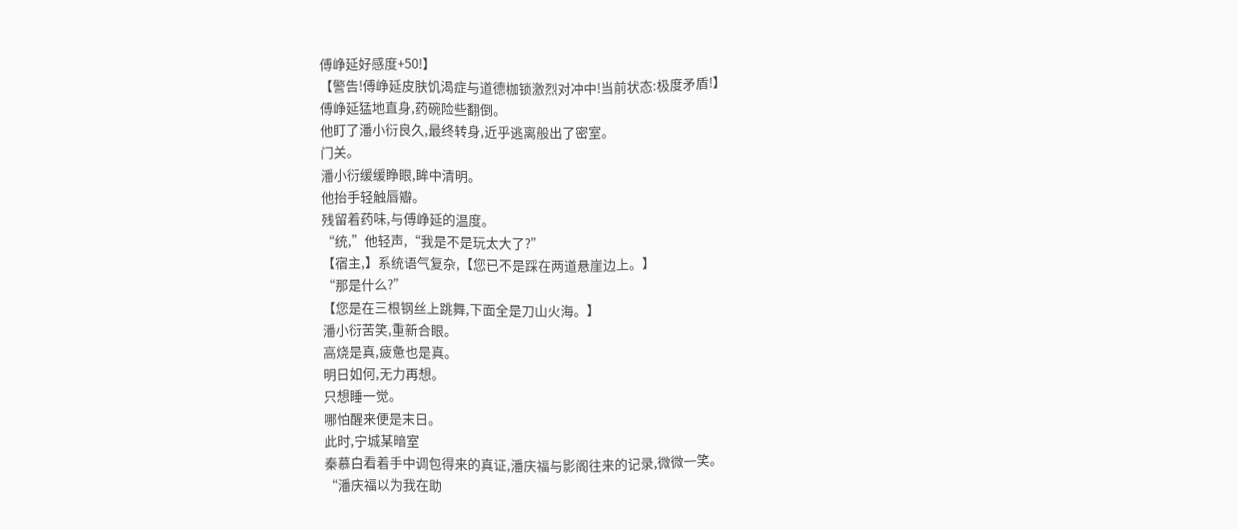傅峥延好感度+50!】
【警告!傅峥延皮肤饥渴症与道德枷锁激烈对冲中!当前状态:极度矛盾!】
傅峥延猛地直身,药碗险些翻倒。
他盯了潘小衍良久,最终转身,近乎逃离般出了密室。
门关。
潘小衍缓缓睁眼,眸中清明。
他抬手轻触唇瓣。
残留着药味,与傅峥延的温度。
“统,”他轻声,“我是不是玩太大了?”
【宿主,】系统语气复杂,【您已不是踩在两道悬崖边上。】
“那是什么?”
【您是在三根钢丝上跳舞,下面全是刀山火海。】
潘小衍苦笑,重新合眼。
高烧是真,疲惫也是真。
明日如何,无力再想。
只想睡一觉。
哪怕醒来便是末日。
此时,宁城某暗室
秦慕白看着手中调包得来的真证,潘庆福与影阁往来的记录,微微一笑。
“潘庆福以为我在助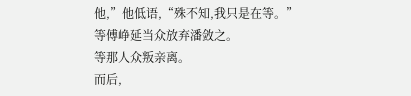他,”他低语,“殊不知,我只是在等。”
等傅峥延当众放弃潘敛之。
等那人众叛亲离。
而后,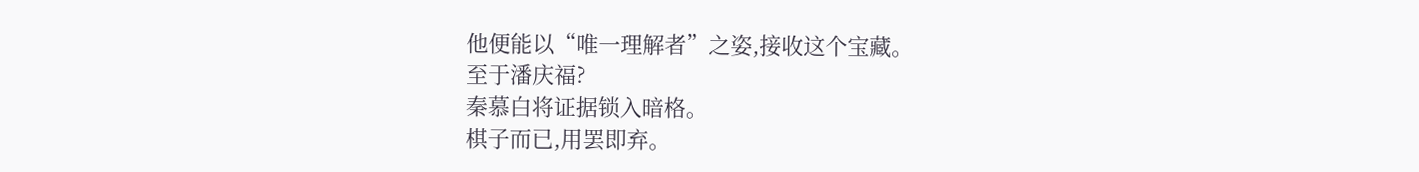他便能以“唯一理解者”之姿,接收这个宝藏。
至于潘庆福?
秦慕白将证据锁入暗格。
棋子而已,用罢即弃。